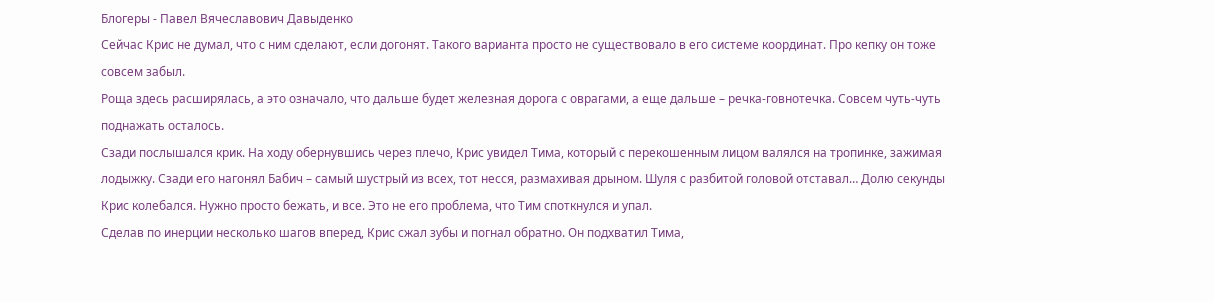Блогеры - Павел Вячеславович Давыденко
Сейчас Крис не думал, что с ним сделают, если догонят. Такого варианта просто не существовало в его системе координат. Про кепку он тоже совсем забыл.
Роща здесь расширялась, а это означало, что дальше будет железная дорога с оврагами, а еще дальше – речка-говнотечка. Совсем чуть-чуть поднажать осталось.
Сзади послышался крик. На ходу обернувшись через плечо, Крис увидел Тима, который с перекошенным лицом валялся на тропинке, зажимая лодыжку. Сзади его нагонял Бабич – самый шустрый из всех, тот несся, размахивая дрыном. Шуля с разбитой головой отставал… Долю секунды Крис колебался. Нужно просто бежать, и все. Это не его проблема, что Тим споткнулся и упал.
Сделав по инерции несколько шагов вперед, Крис сжал зубы и погнал обратно. Он подхватил Тима,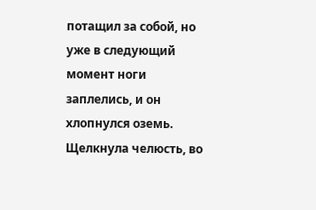потащил за собой, но уже в следующий момент ноги заплелись, и он хлопнулся оземь. Щелкнула челюсть, во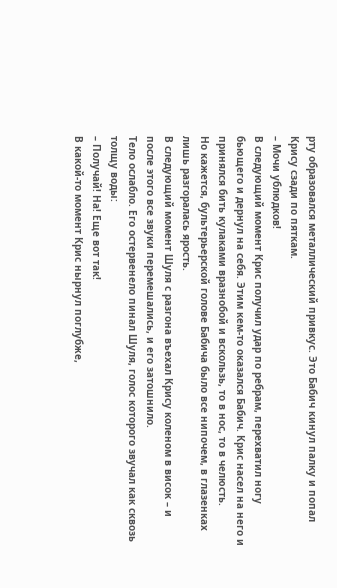рту образовался металлический привкус. Это Бабич кинул палку и попал Крису сзади по пяткам.
– Мочи ублюдков!
В следующий момент Крис получил удар по ребрам, перехватил ногу бьющего и дернул на себя. Этим кем-то оказался Бабич. Крис насел на него и принялся бить кулаками вразнобой и вскользь, то в нос, то в челюсть.
Но кажется, бультерьерской голове Бабича было все нипочем, в глазенках лишь разгоралась ярость.
В следующий момент Шуля с разгона въехал Крису коленом в висок – и после этого все звуки перемешались, и его затошнило.
Тело ослабло. Его остервенело пинал Шуля, голос которого звучал как сквозь толщу воды:
– Получай! На! Еще вот так!
В какой-то момент Крис нырнул поглубже,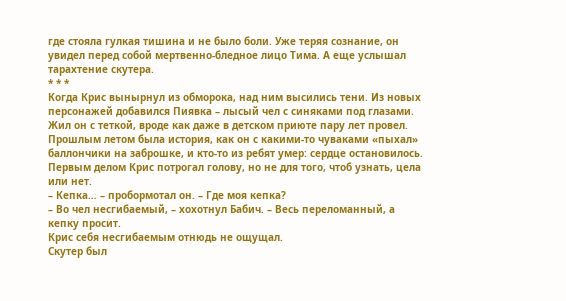где стояла гулкая тишина и не было боли. Уже теряя сознание, он увидел перед собой мертвенно-бледное лицо Тима. А еще услышал тарахтение скутера.
* * *
Когда Крис вынырнул из обморока, над ним высились тени. Из новых персонажей добавился Пиявка – лысый чел с синяками под глазами. Жил он с теткой, вроде как даже в детском приюте пару лет провел. Прошлым летом была история, как он с какими-то чуваками «пыхал» баллончики на заброшке, и кто-то из ребят умер: сердце остановилось.
Первым делом Крис потрогал голову, но не для того, чтоб узнать, цела или нет.
– Кепка… – пробормотал он. – Где моя кепка?
– Во чел несгибаемый, – хохотнул Бабич. – Весь переломанный, а кепку просит.
Крис себя несгибаемым отнюдь не ощущал.
Скутер был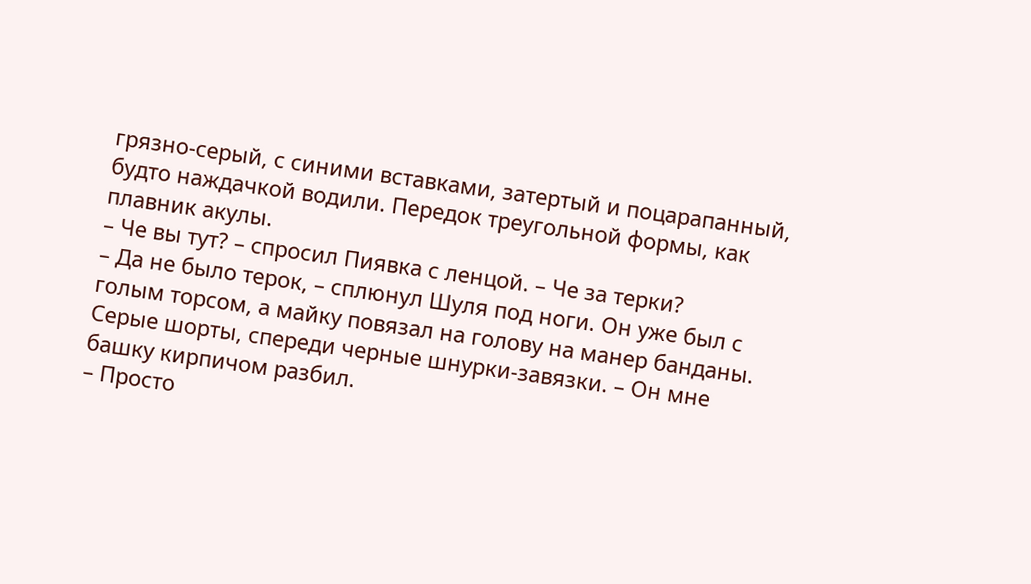грязно-серый, с синими вставками, затертый и поцарапанный, будто наждачкой водили. Передок треугольной формы, как плавник акулы.
– Че вы тут? – спросил Пиявка с ленцой. – Че за терки?
– Да не было терок, – сплюнул Шуля под ноги. Он уже был с голым торсом, а майку повязал на голову на манер банданы. Серые шорты, спереди черные шнурки-завязки. – Он мне башку кирпичом разбил.
– Просто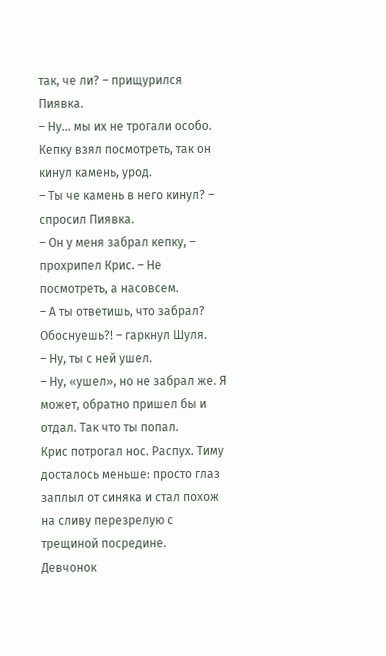так, че ли? – прищурился Пиявка.
– Ну… мы их не трогали особо. Кепку взял посмотреть, так он кинул камень, урод.
– Ты че камень в него кинул? – спросил Пиявка.
– Он у меня забрал кепку, – прохрипел Крис. – Не посмотреть, а насовсем.
– А ты ответишь, что забрал? Обоснуешь?! – гаркнул Шуля.
– Ну, ты с ней ушел.
– Ну, «ушел», но не забрал же. Я может, обратно пришел бы и отдал. Так что ты попал.
Крис потрогал нос. Распух. Тиму досталось меньше: просто глаз заплыл от синяка и стал похож на сливу перезрелую с трещиной посредине.
Девчонок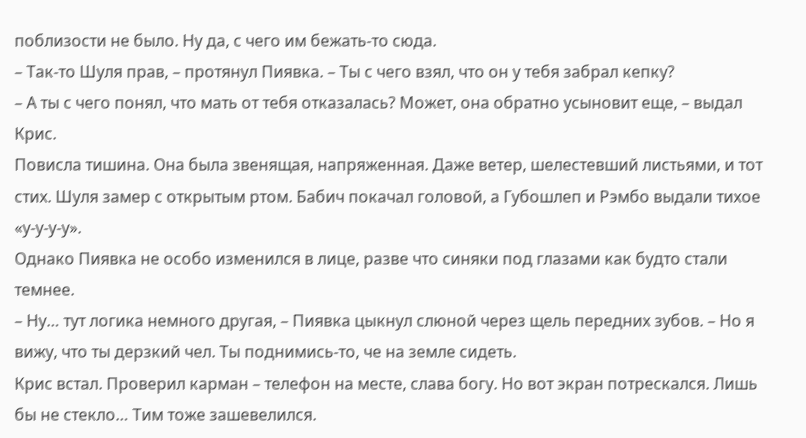поблизости не было. Ну да, с чего им бежать-то сюда.
– Так-то Шуля прав, – протянул Пиявка. – Ты с чего взял, что он у тебя забрал кепку?
– А ты с чего понял, что мать от тебя отказалась? Может, она обратно усыновит еще, – выдал Крис.
Повисла тишина. Она была звенящая, напряженная. Даже ветер, шелестевший листьями, и тот стих. Шуля замер с открытым ртом. Бабич покачал головой, а Губошлеп и Рэмбо выдали тихое «у-у-у-у».
Однако Пиявка не особо изменился в лице, разве что синяки под глазами как будто стали темнее.
– Ну… тут логика немного другая, – Пиявка цыкнул слюной через щель передних зубов. – Но я вижу, что ты дерзкий чел. Ты поднимись-то, че на земле сидеть.
Крис встал. Проверил карман – телефон на месте, слава богу. Но вот экран потрескался. Лишь бы не стекло… Тим тоже зашевелился.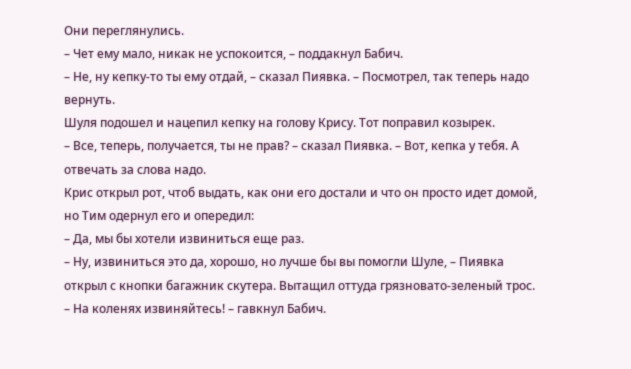Они переглянулись.
– Чет ему мало, никак не успокоится, – поддакнул Бабич.
– Не, ну кепку-то ты ему отдай, – сказал Пиявка. – Посмотрел, так теперь надо вернуть.
Шуля подошел и нацепил кепку на голову Крису. Тот поправил козырек.
– Все, теперь, получается, ты не прав? – сказал Пиявка. – Вот, кепка у тебя. А отвечать за слова надо.
Крис открыл рот, чтоб выдать, как они его достали и что он просто идет домой, но Тим одернул его и опередил:
– Да, мы бы хотели извиниться еще раз.
– Ну, извиниться это да, хорошо, но лучше бы вы помогли Шуле, – Пиявка открыл с кнопки багажник скутера. Вытащил оттуда грязновато-зеленый трос.
– На коленях извиняйтесь! – гавкнул Бабич.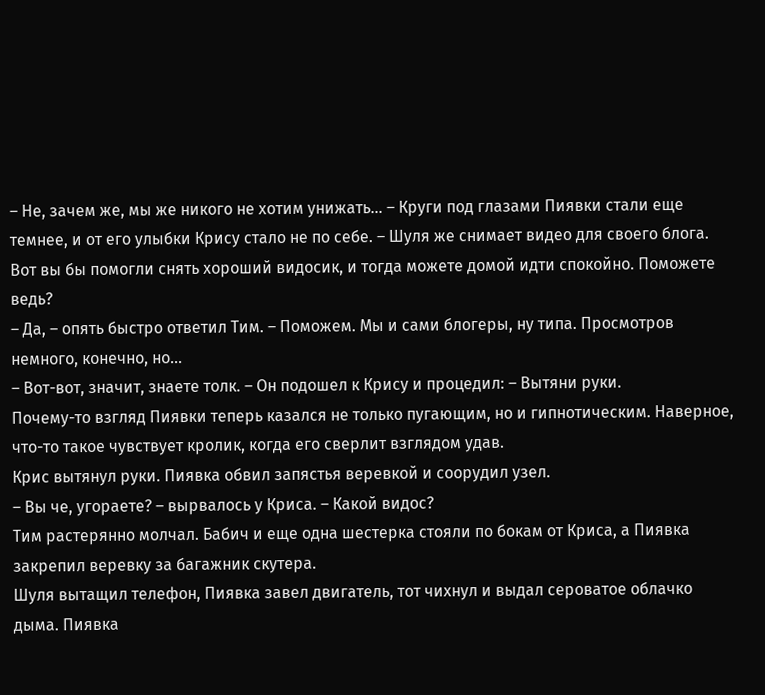– Не, зачем же, мы же никого не хотим унижать… – Круги под глазами Пиявки стали еще темнее, и от его улыбки Крису стало не по себе. – Шуля же снимает видео для своего блога. Вот вы бы помогли снять хороший видосик, и тогда можете домой идти спокойно. Поможете ведь?
– Да, – опять быстро ответил Тим. – Поможем. Мы и сами блогеры, ну типа. Просмотров немного, конечно, но…
– Вот-вот, значит, знаете толк. – Он подошел к Крису и процедил: – Вытяни руки.
Почему-то взгляд Пиявки теперь казался не только пугающим, но и гипнотическим. Наверное, что-то такое чувствует кролик, когда его сверлит взглядом удав.
Крис вытянул руки. Пиявка обвил запястья веревкой и соорудил узел.
– Вы че, угораете? – вырвалось у Криса. – Какой видос?
Тим растерянно молчал. Бабич и еще одна шестерка стояли по бокам от Криса, а Пиявка закрепил веревку за багажник скутера.
Шуля вытащил телефон, Пиявка завел двигатель, тот чихнул и выдал сероватое облачко дыма. Пиявка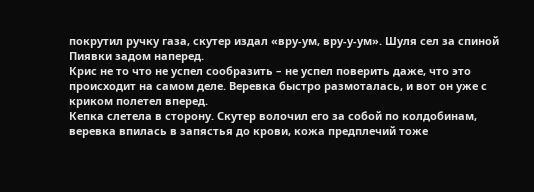покрутил ручку газа, скутер издал «вру-ум, вру-у-ум». Шуля сел за спиной Пиявки задом наперед.
Крис не то что не успел сообразить – не успел поверить даже, что это происходит на самом деле. Веревка быстро размоталась, и вот он уже с криком полетел вперед.
Кепка слетела в сторону. Скутер волочил его за собой по колдобинам, веревка впилась в запястья до крови, кожа предплечий тоже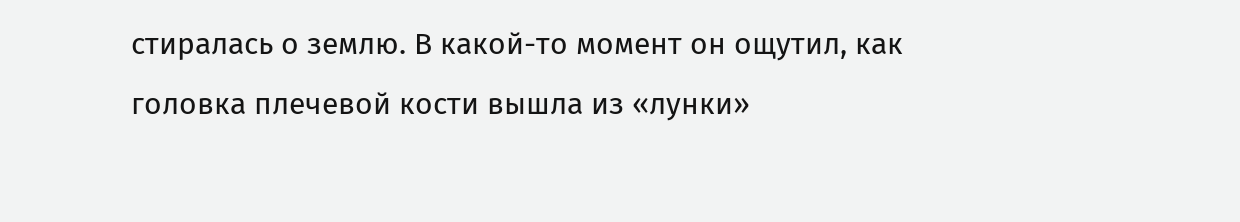стиралась о землю. В какой-то момент он ощутил, как головка плечевой кости вышла из «лунки»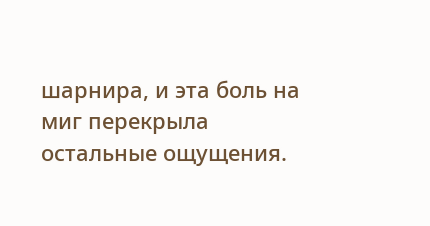шарнира, и эта боль на миг перекрыла остальные ощущения.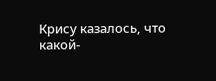Крису казалось, что какой-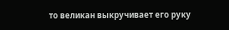то великан выкручивает его руку